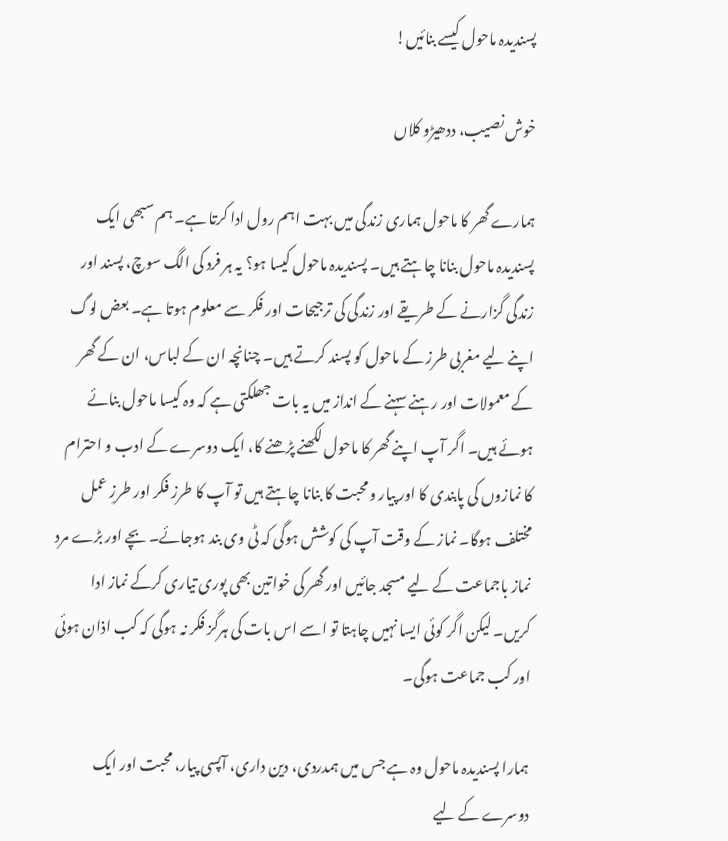پسندیدہ ماحول کیسے بنائیں!

خوش نصیب، ددھیڑو کلاں

ہمارے گھر کا ماحول ہماری زندگی میں بہت اہم رول ادا کرتا ہے۔ ہم سبھی ایک پسندیدہ ماحول بنانا چاہتے ہیں۔ پسندیدہ ماحول کیسا ہو؟ یہ ہر فرد کی الگ سوچ، پسند اور زندگی گزارنے کے طریقے اور زندگی کی ترجیحات اور فکر سے معلوم ہوتا ہے۔ بعض لوگ اپنے لیے مغربی طرز کے ماحول کو پسند کرتے ہیں۔ چنانچہ ان کے لباس، ان کے گھر کے معمولات اور رہنے سہنے کے انداز میں یہ بات جھلکتی ہے کہ وہ کیسا ماحول بنائے ہوئے ہیں۔ اگر آپ اپنے گھر کا ماحول لکھنے پڑھنے کا، ایک دوسرے کے ادب و احترام کا نمازوں کی پابندی کا اور پیار ومحبت کا بنانا چاہتے ہیں تو آپ کا طرز فکر اور طرزِ عمل مختلف ہوگا۔ نماز کے وقت آپ کی کوشش ہوگی کہ ٹی وی بند ہوجائے۔ بچے اور بڑے مرد نماز باجماعت کے لیے مسجد جائیں اور گھر کی خواتین بھی پوری تیاری کرکے نماز ادا کریں۔ لیکن اگر کوئی ایسا نہیں چاہتا تو اسے اس بات کی ہرگز فکر نہ ہوگی کہ کب اذان ہوئی اور کب جماعت ہوگی۔

ہمارا پسندیدہ ماحول وہ ہے جس میں ہمدردی، دین داری، آپسی پیار، محبت اور ایک دوسرے کے لیے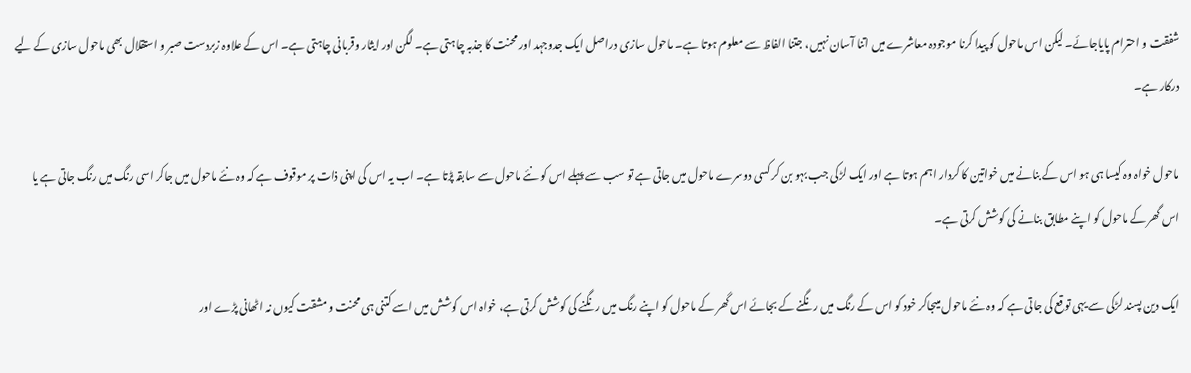شفقت و احترام پایاجائے۔ لیکن اس ماحول کو پیدا کرنا موجودہ معاشرے میں اتنا آسان نہیں، جتنا الفاظ سے معلوم ہوتا ہے۔ ماحول سازی دراصل ایک جدوجہد اور محنت کا جذبہ چاہتی ہے۔ لگن اور ایثار وقربانی چاہتی ہے۔ اس کے علاوہ زبردست صبر و استقلال بھی ماحول سازی کے لیے درکار ہے۔

ماحول خواہ وہ کیسا ہی ہو اس کے بنانے میں خواتین کا کردار اہم ہوتا ہے اور ایک لڑکی جب بہو بن کر کسی دوسرے ماحول میں جاتی ہے تو سب سے پہلے اس کو نئے ماحول سے سابقہ پڑتا ہے۔ اب یہ اس کی اپنی ذات پر موقوف ہے کہ وہ نئے ماحول میں جاکر اسی رنگ میں رنگ جاتی ہے یا اس گھر کے ماحول کو اپنے مطابق بنانے کی کوشش کرتی ہے۔

ایک دین پسند لڑکی سے یہی توقع کی جاتی ہے کہ وہ نئے ماحول میںجاکر خود کو اس کے رنگ میں رنگنے کے بجائے اس گھر کے ماحول کو اپنے رنگ میں رنگنے کی کوشش کرتی ہے، خواہ اس کوشش میں اسے کتنی ہی محنت و مشقت کیوں نہ اٹھانی پڑے اور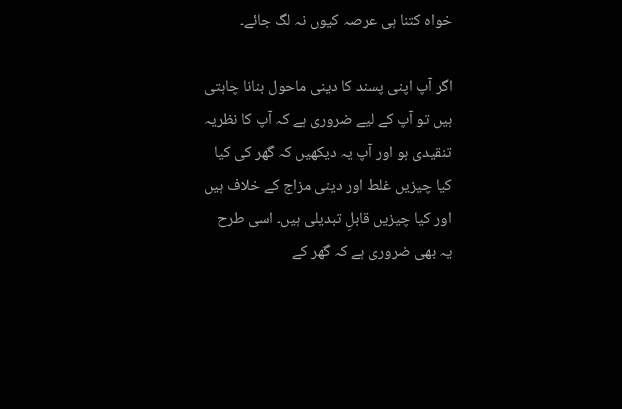خواہ کتنا ہی عرصہ کیوں نہ لگ جائے۔

اگر آپ اپنی پسند کا دینی ماحول بنانا چاہتی ہیں تو آپ کے لیے ضروری ہے کہ آپ کا نظریہ تنقیدی ہو اور آپ یہ دیکھیں کہ گھر کی کیا کیا چیزیں غلط اور دینی مزاج کے خلاف ہیں اور کیا چیزیں قابلِ تبدیلی ہیں۔ اسی طرح یہ بھی ضروری ہے کہ گھر کے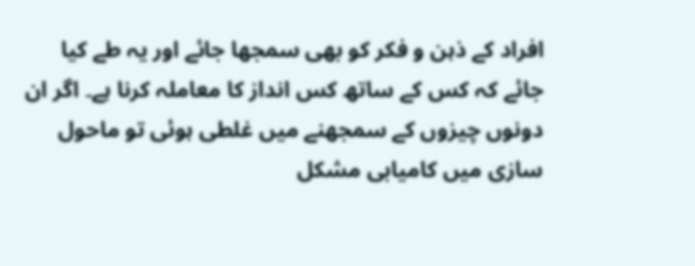افراد کے ذہن و فکر کو بھی سمجھا جائے اور یہ طے کیا جائے کہ کس کے ساتھ کس انداز کا معاملہ کرنا ہے۔ اگر ان دونوں چیزوں کے سمجھنے میں غلطی ہوئی تو ماحول سازی میں کامیابی مشکل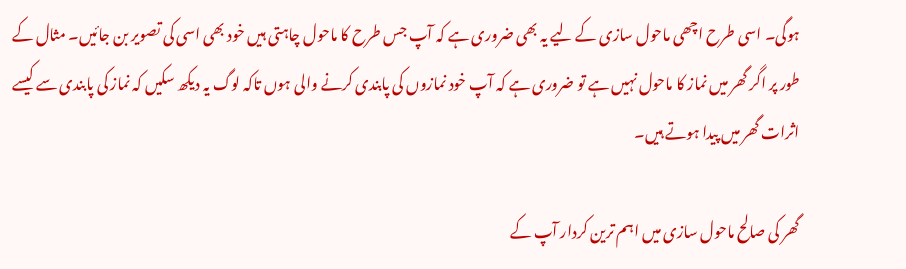ہوگی۔ اسی طرح اچھی ماحول سازی کے لیے یہ بھی ضروری ہے کہ آپ جس طرح کا ماحول چاہتی ہیں خود بھی اسی کی تصویر بن جائیں۔ مثال کے طور پر اگر گھر میں نماز کا ماحول نہیں ہے تو ضروری ہے کہ آپ خود نمازوں کی پابندی کرنے والی ہوں تاکہ لوگ یہ دیکھ سکیں کہ نماز کی پابندی سے کیسے اثرات گھر میں پیدا ہوتے ہیں۔

گھر کی صالح ماحول سازی میں اہم ترین کردار آپ کے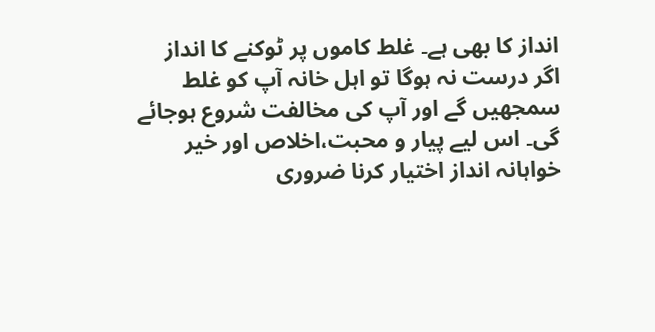انداز کا بھی ہے۔ غلط کاموں پر ٹوکنے کا انداز اگر درست نہ ہوگا تو اہل خانہ آپ کو غلط سمجھیں گے اور آپ کی مخالفت شروع ہوجائے گی۔ اس لیے پیار و محبت،اخلاص اور خیر خواہانہ انداز اختیار کرنا ضروری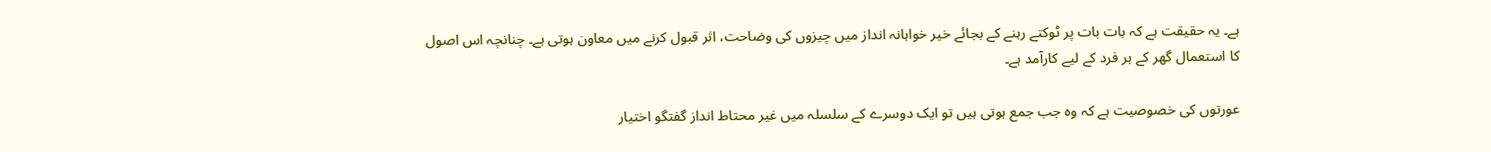ہے۔ یہ حقیقت ہے کہ بات بات پر ٹوکتے رہنے کے بجائے خیر خواہانہ انداز میں چیزوں کی وضاحت، اثر قبول کرنے میں معاون ہوتی ہے۔ چنانچہ اس اصول کا استعمال گھر کے ہر فرد کے لیے کارآمد ہے۔

عورتوں کی خصوصیت ہے کہ وہ جب جمع ہوتی ہیں تو ایک دوسرے کے سلسلہ میں غیر محتاط انداز گفتگو اختیار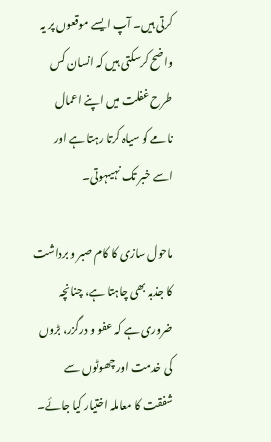کرتی ہیں۔ آپ ایسے موقعوں پر یہ واضح کرسکتی ہیں کہ انسان کس طرح غفلت میں اپنے اعمال نامے کو سیاہ کرتا رہتا ہے اور اسے خبر تک نہیںہوتی۔

ماحول سازی کا کام صبر و برداشت کا جذبہ بھی چاہتا ہے، چنانچہ ضروری ہے کہ عفو و درگزر، بڑوں کی خدمت اور چھوٹوں سے شفقت کا معاملہ اختیار کیا جائے۔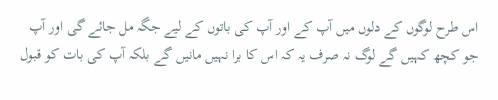اس طرح لوگوں کے دلوں میں آپ کے اور آپ کی باتوں کے لیے جگہ مل جائے گی اور آپ جو کچھ کہیں گے لوگ نہ صرف یہ کہ اس کا برا نہیں مانیں گے بلکہ آپ کی بات کو قبول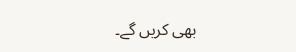بھی کریں گے۔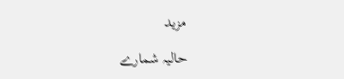مزید

حالیہ شمارے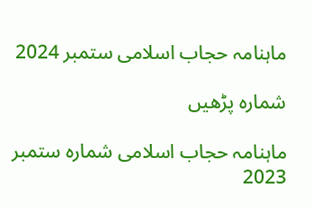ماہنامہ حجاب اسلامی ستمبر 2024

شمارہ پڑھیں

ماہنامہ حجاب اسلامی شمارہ ستمبر 2023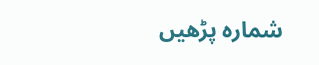شمارہ پڑھیں